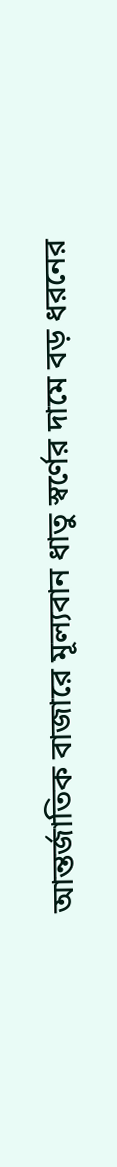আন্তর্জাতিক বাজারে মূল্যবান ধাতু স্বর্ণের দামে বড় ধরনের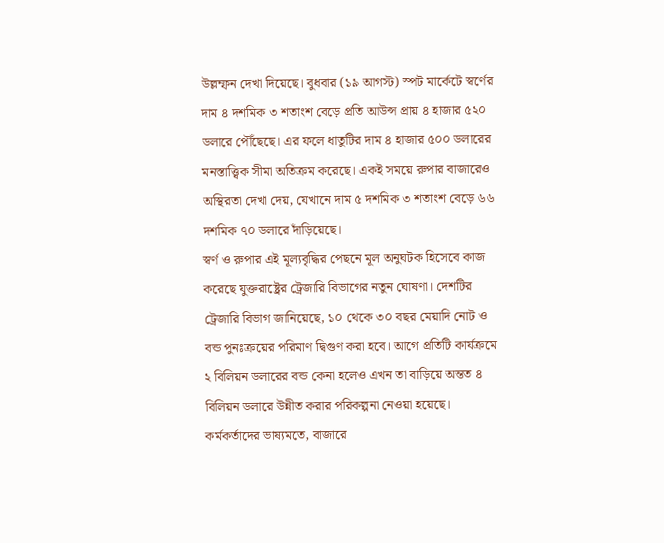উল্লম্ফন দেখা দিয়েছে। বুধবার (১৯ আগস্ট) স্পট মার্কেটে স্বর্ণের দাম ৪ দশমিক ৩ শতাংশ বেড়ে প্রতি আউন্স প্রায় ৪ হাজার ৫২০ ডলারে পৌঁছেছে। এর ফলে ধাতুটির দাম ৪ হাজার ৫০০ ডলারের মনস্তাত্ত্বিক সীমা অতিক্রম করেছে। একই সময়ে রুপার বাজারেও অস্থিরতা দেখা দেয়, যেখানে দাম ৫ দশমিক ৩ শতাংশ বেড়ে ৬৬ দশমিক ৭০ ডলারে দাঁড়িয়েছে।
স্বর্ণ ও রুপার এই মূল্যবৃদ্ধির পেছনে মূল অনুঘটক হিসেবে কাজ করেছে যুক্তরাষ্ট্রের ট্রেজারি বিভাগের নতুন ঘোষণা। দেশটির ট্রেজারি বিভাগ জানিয়েছে, ১০ থেকে ৩০ বছর মেয়াদি নোট ও বন্ড পুনঃক্রয়ের পরিমাণ দ্বিগুণ করা হবে। আগে প্রতিটি কার্যক্রমে ২ বিলিয়ন ডলারের বন্ড কেনা হলেও এখন তা বাড়িয়ে অন্তত ৪ বিলিয়ন ডলারে উন্নীত করার পরিকল্পনা নেওয়া হয়েছে। কর্মকর্তাদের ভাষ্যমতে, বাজারে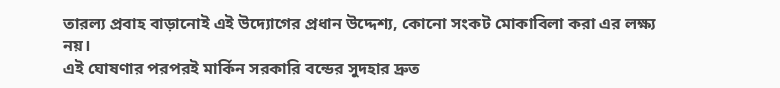তারল্য প্রবাহ বাড়ানোই এই উদ্যোগের প্রধান উদ্দেশ্য, কোনো সংকট মোকাবিলা করা এর লক্ষ্য নয়।
এই ঘোষণার পরপরই মার্কিন সরকারি বন্ডের সুদহার দ্রুত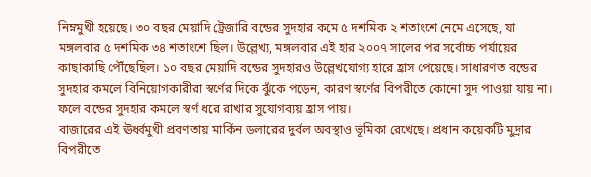নিম্নমুখী হয়েছে। ৩০ বছর মেয়াদি ট্রেজারি বন্ডের সুদহার কমে ৫ দশমিক ২ শতাংশে নেমে এসেছে, যা মঙ্গলবার ৫ দশমিক ৩৪ শতাংশে ছিল। উল্লেখ্য, মঙ্গলবার এই হার ২০০৭ সালের পর সর্বোচ্চ পর্যায়ের কাছাকাছি পৌঁছেছিল। ১০ বছর মেয়াদি বন্ডের সুদহারও উল্লেখযোগ্য হারে হ্রাস পেয়েছে। সাধারণত বন্ডের সুদহার কমলে বিনিয়োগকারীরা স্বর্ণের দিকে ঝুঁকে পড়েন, কারণ স্বর্ণের বিপরীতে কোনো সুদ পাওয়া যায় না। ফলে বন্ডের সুদহার কমলে স্বর্ণ ধরে রাখার সুযোগব্যয় হ্রাস পায়।
বাজারের এই ঊর্ধ্বমুখী প্রবণতায় মার্কিন ডলারের দুর্বল অবস্থাও ভূমিকা রেখেছে। প্রধান কয়েকটি মুদ্রার বিপরীতে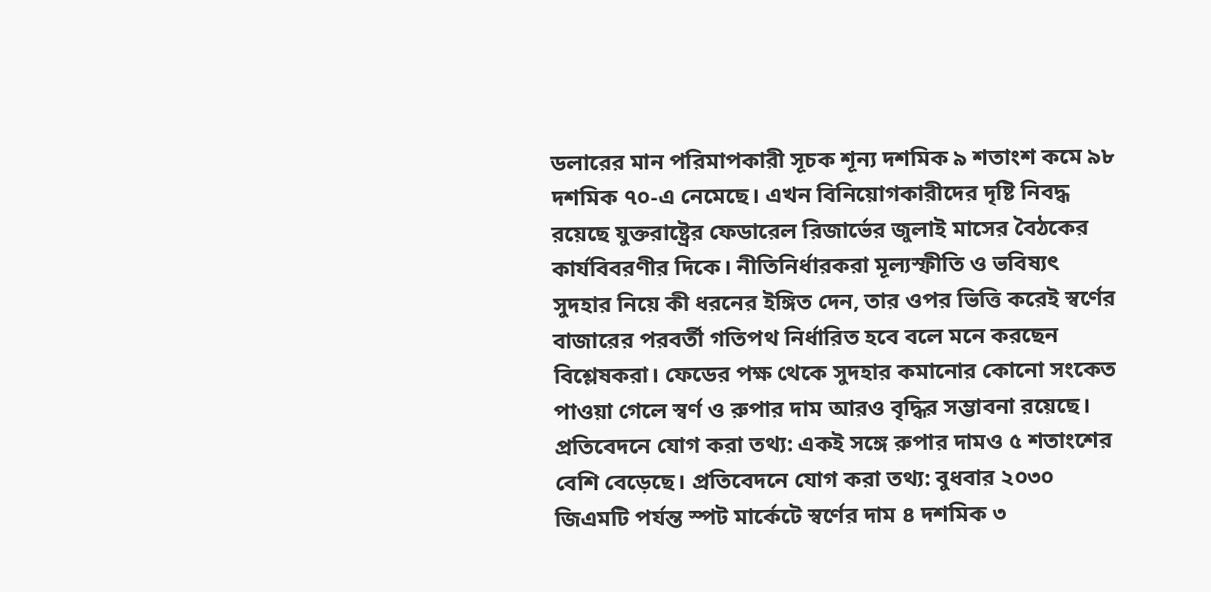ডলারের মান পরিমাপকারী সূচক শূন্য দশমিক ৯ শতাংশ কমে ৯৮ দশমিক ৭০-এ নেমেছে। এখন বিনিয়োগকারীদের দৃষ্টি নিবদ্ধ রয়েছে যুক্তরাষ্ট্রের ফেডারেল রিজার্ভের জুলাই মাসের বৈঠকের কার্যবিবরণীর দিকে। নীতিনির্ধারকরা মূল্যস্ফীতি ও ভবিষ্যৎ সুদহার নিয়ে কী ধরনের ইঙ্গিত দেন, তার ওপর ভিত্তি করেই স্বর্ণের বাজারের পরবর্তী গতিপথ নির্ধারিত হবে বলে মনে করছেন বিশ্লেষকরা। ফেডের পক্ষ থেকে সুদহার কমানোর কোনো সংকেত পাওয়া গেলে স্বর্ণ ও রুপার দাম আরও বৃদ্ধির সম্ভাবনা রয়েছে। প্রতিবেদনে যোগ করা তথ্য: একই সঙ্গে রুপার দামও ৫ শতাংশের বেশি বেড়েছে। প্রতিবেদনে যোগ করা তথ্য: বুধবার ২০৩০ জিএমটি পর্যন্ত স্পট মার্কেটে স্বর্ণের দাম ৪ দশমিক ৩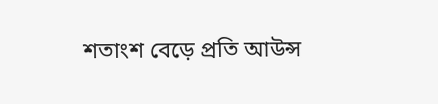শতাংশ বেড়ে প্রতি আউন্স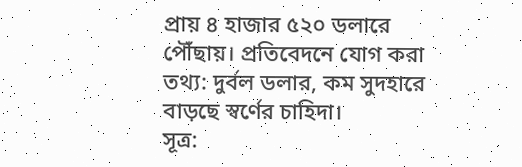প্রায় ৪ হাজার ৫২০ ডলারে পৌঁছায়। প্রতিবেদনে যোগ করা তথ্য: দুর্বল ডলার, কম সুদহারে বাড়ছে স্বর্ণের চাহিদা।
সূত্র: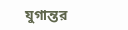যুগান্তর